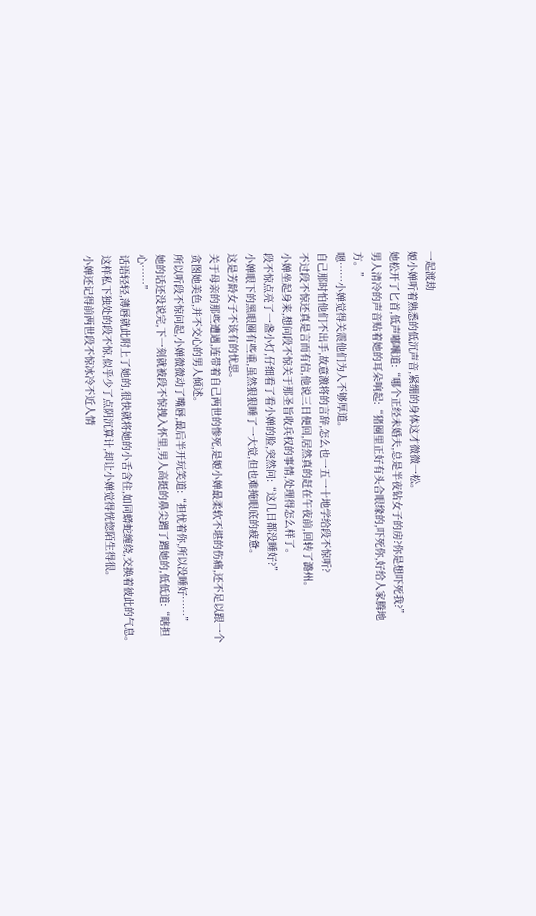一起渡劫
姬小婵听着熟悉的低沉声音,紧绷的身体这才微微一松。
她松开了匕首,低声嘟囔道:“哪个正经未婚夫,总是半夜钻女子的房?你是想吓死我?”
男人清冷的声音贴着她的耳朵响起:“猪圈里正好有头合眼缘的,吓死你,好给人家腾地方。”
嗯……小婵觉得关震他们为人不够厚道。
自己那时怕他们不出手,故意激将的言辞,怎么也一五一十地学给段不惊听?
不过段不惊还真是言而有信,他说三日便回,居然真的赶在午夜前,回转了潞州。
小婵坐起身来,想问段不惊关于那圣旨收兵权的事情,处理得怎么样了。
段不惊点亮了一盏小灯,仔细看了看小婵的脸,突然问:“这几日都没睡好?”
小婵眼下的黑眼圈有些重,虽然狠狠睡了一大觉,但也难掩眼底的疲惫。
这是芳龄女子不该有的忧思。
关于母亲的那些遭遇,连带着自己两世的惨死,是姬小婵最柔软不堪的伤痛,还不足以跟一个贪图她美色,并不交心的男人倾述。
所以听段不惊问起,小婵微微动了嘴唇,最后半开玩笑道:“担忧着你,所以没睡好……”
她的话还没说完,下一刻就被段不惊拽入怀里,男人高挺的鼻尖蹭了蹭她的,低低道:“瞎担心……”
话语轻轻,薄唇就此附上了她的,很快就将她的小舌含住,如同蟒蛇缠绕,交换着彼此的气息。
这样私下独处的段不惊,似乎少了点阴沉算计,却让小婵觉得恍惚陌生得很。
小婵还记得前两世段不惊冰冷不近人情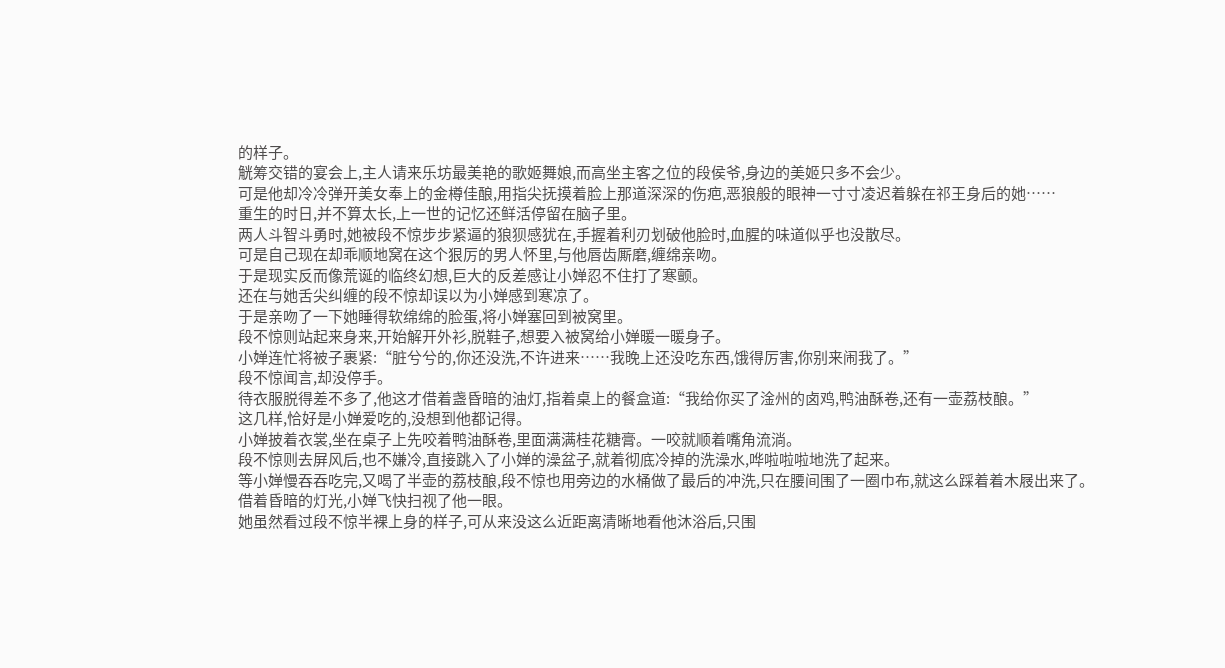的样子。
觥筹交错的宴会上,主人请来乐坊最美艳的歌姬舞娘,而高坐主客之位的段侯爷,身边的美姬只多不会少。
可是他却冷冷弹开美女奉上的金樽佳酿,用指尖抚摸着脸上那道深深的伤疤,恶狼般的眼神一寸寸凌迟着躲在祁王身后的她……
重生的时日,并不算太长,上一世的记忆还鲜活停留在脑子里。
两人斗智斗勇时,她被段不惊步步紧逼的狼狈感犹在,手握着利刃划破他脸时,血腥的味道似乎也没散尽。
可是自己现在却乖顺地窝在这个狠厉的男人怀里,与他唇齿厮磨,缠绵亲吻。
于是现实反而像荒诞的临终幻想,巨大的反差感让小婵忍不住打了寒颤。
还在与她舌尖纠缠的段不惊却误以为小婵感到寒凉了。
于是亲吻了一下她睡得软绵绵的脸蛋,将小婵塞回到被窝里。
段不惊则站起来身来,开始解开外衫,脱鞋子,想要入被窝给小婵暖一暖身子。
小婵连忙将被子裹紧:“脏兮兮的,你还没洗,不许进来……我晚上还没吃东西,饿得厉害,你别来闹我了。”
段不惊闻言,却没停手。
待衣服脱得差不多了,他这才借着盏昏暗的油灯,指着桌上的餐盒道:“我给你买了淦州的卤鸡,鸭油酥卷,还有一壶荔枝酿。”
这几样,恰好是小婵爱吃的,没想到他都记得。
小婵披着衣裳,坐在桌子上先咬着鸭油酥卷,里面满满桂花糖膏。一咬就顺着嘴角流淌。
段不惊则去屏风后,也不嫌冷,直接跳入了小婵的澡盆子,就着彻底冷掉的洗澡水,哗啦啦啦地洗了起来。
等小婵慢吞吞吃完,又喝了半壶的荔枝酿,段不惊也用旁边的水桶做了最后的冲洗,只在腰间围了一圈巾布,就这么踩着着木屐出来了。
借着昏暗的灯光,小婵飞快扫视了他一眼。
她虽然看过段不惊半裸上身的样子,可从来没这么近距离清晰地看他沐浴后,只围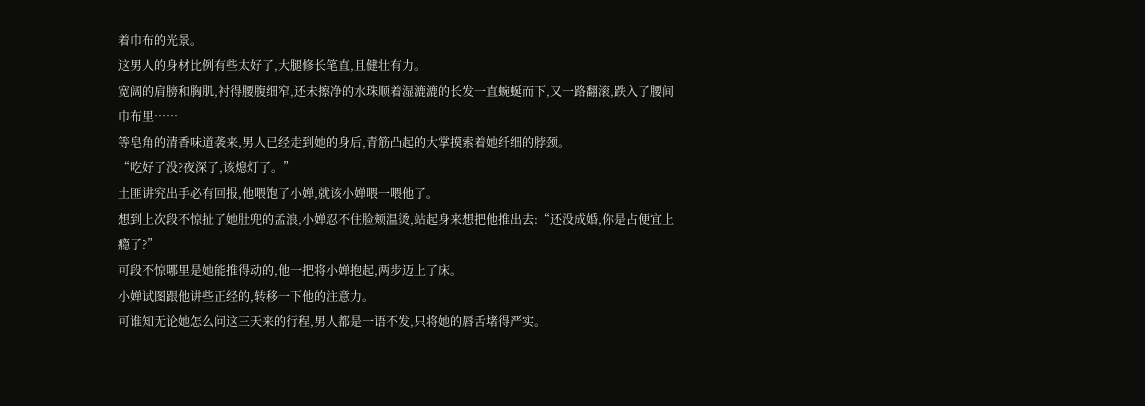着巾布的光景。
这男人的身材比例有些太好了,大腿修长笔直,且健壮有力。
宽阔的肩膀和胸肌,衬得腰腹细窄,还未擦净的水珠顺着湿漉漉的长发一直蜿蜒而下,又一路翻滚,跌入了腰间巾布里……
等皂角的清香味道袭来,男人已经走到她的身后,青筋凸起的大掌摸索着她纤细的脖颈。
“吃好了没?夜深了,该熄灯了。”
土匪讲究出手必有回报,他喂饱了小婵,就该小婵喂一喂他了。
想到上次段不惊扯了她肚兜的孟浪,小婵忍不住脸颊温烫,站起身来想把他推出去:“还没成婚,你是占便宜上瘾了?”
可段不惊哪里是她能推得动的,他一把将小婵抱起,两步迈上了床。
小婵试图跟他讲些正经的,转移一下他的注意力。
可谁知无论她怎么问这三天来的行程,男人都是一语不发,只将她的唇舌堵得严实。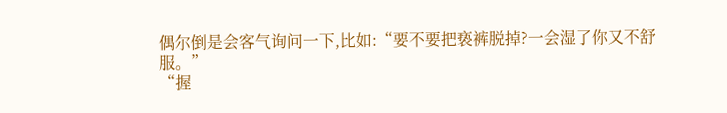偶尔倒是会客气询问一下,比如:“要不要把亵裤脱掉?一会湿了你又不舒服。”
“握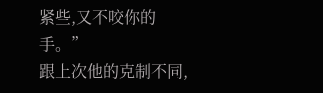紧些,又不咬你的手。”
跟上次他的克制不同,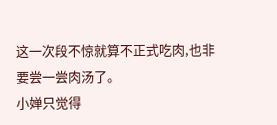这一次段不惊就算不正式吃肉,也非要尝一尝肉汤了。
小婵只觉得